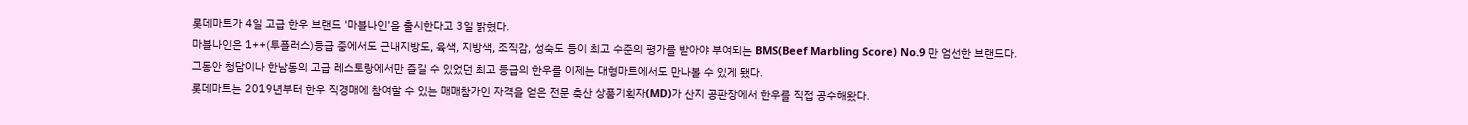롯데마트가 4일 고급 한우 브랜드 '마블나인'을 출시한다고 3일 밝혔다.
마블나인은 1++(투플러스)등급 중에서도 근내지방도, 육색, 지방색, 조직감, 성숙도 등이 최고 수준의 평가를 받아야 부여되는 BMS(Beef Marbling Score) No.9 만 엄선한 브랜드다.
그동안 청담이나 한남동의 고급 레스토랑에서만 즐길 수 있었던 최고 등급의 한우를 이제는 대형마트에서도 만나볼 수 있게 됐다.
롯데마트는 2019년부터 한우 직경매에 참여할 수 있는 매매참가인 자격을 얻은 전문 축산 상품기획자(MD)가 산지 공판장에서 한우를 직접 공수해왔다.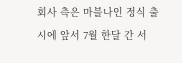회사 측은 마블나인 정식 출시에 앞서 7월 한달 간 서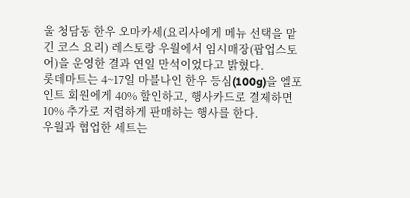울 청담동 한우 오마카세(요리사에게 메뉴 선택을 맡긴 코스 요리) 레스토랑 우월에서 임시매장(팝업스토어)을 운영한 결과 연일 만석이었다고 밝혔다.
롯데마트는 4~17일 마블나인 한우 등심(100g)을 엘포인트 회원에게 40% 할인하고, 행사카드로 결제하면 10% 추가로 저렴하게 판매하는 행사를 한다.
우월과 협업한 세트는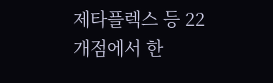제타플렉스 등 22개점에서 한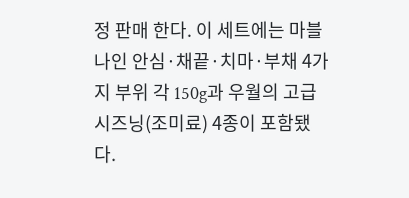정 판매 한다. 이 세트에는 마블나인 안심·채끝·치마·부채 4가지 부위 각 150g과 우월의 고급 시즈닝(조미료) 4종이 포함됐다.